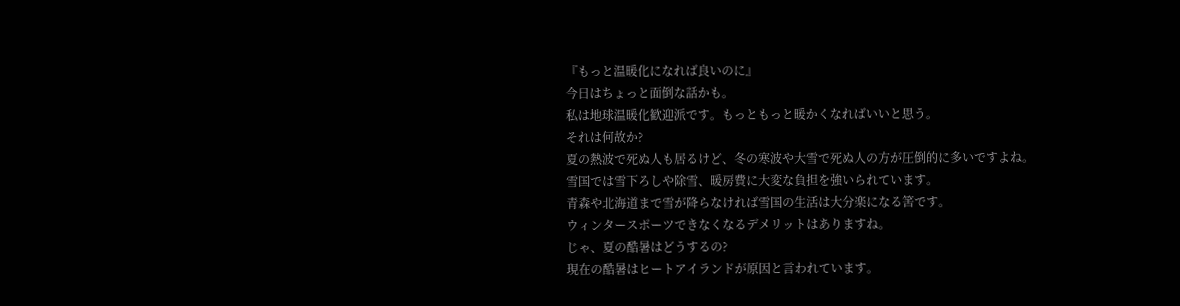『もっと温暖化になれば良いのに』
今日はちょっと面倒な話かも。
私は地球温暖化歓迎派です。もっともっと暖かくなればいいと思う。
それは何故か?
夏の熱波で死ぬ人も居るけど、冬の寒波や大雪で死ぬ人の方が圧倒的に多いですよね。
雪国では雪下ろしや除雪、暖房費に大変な負担を強いられています。
青森や北海道まで雪が降らなければ雪国の生活は大分楽になる筈です。
ウィンタースポーツできなくなるデメリットはありますね。
じゃ、夏の酷暑はどうするの?
現在の酷暑はヒートアイランドが原因と言われています。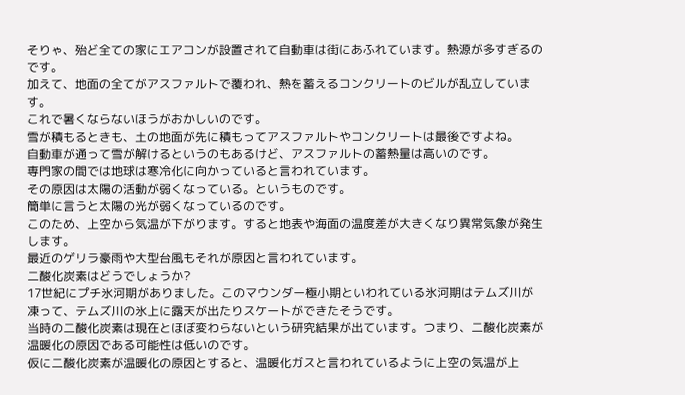そりゃ、殆ど全ての家にエアコンが設置されて自動車は街にあふれています。熱源が多すぎるのです。
加えて、地面の全てがアスファルトで覆われ、熱を蓄えるコンクリートのビルが乱立しています。
これで暑くならないほうがおかしいのです。
雪が積もるときも、土の地面が先に積もってアスファルトやコンクリートは最後ですよね。
自動車が通って雪が解けるというのもあるけど、アスファルトの蓄熱量は高いのです。
専門家の間では地球は寒冷化に向かっていると言われています。
その原因は太陽の活動が弱くなっている。というものです。
簡単に言うと太陽の光が弱くなっているのです。
このため、上空から気温が下がります。すると地表や海面の温度差が大きくなり異常気象が発生します。
最近のゲリラ豪雨や大型台風もそれが原因と言われています。
二酸化炭素はどうでしょうか?
17世紀にプチ氷河期がありました。このマウンダー極小期といわれている氷河期はテムズ川が
凍って、テムズ川の氷上に露天が出たりスケートができたそうです。
当時の二酸化炭素は現在とほぼ変わらないという研究結果が出ています。つまり、二酸化炭素が
温暖化の原因である可能性は低いのです。
仮に二酸化炭素が温暖化の原因とすると、温暖化ガスと言われているように上空の気温が上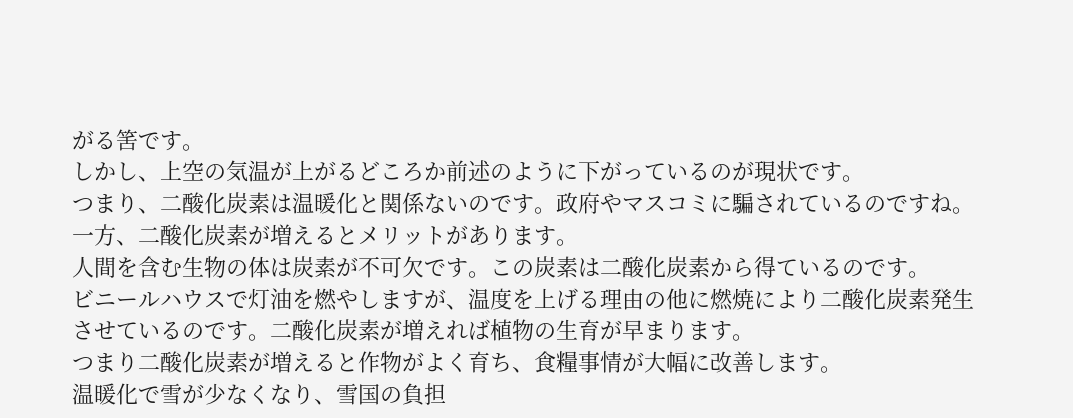がる筈です。
しかし、上空の気温が上がるどころか前述のように下がっているのが現状です。
つまり、二酸化炭素は温暖化と関係ないのです。政府やマスコミに騙されているのですね。
一方、二酸化炭素が増えるとメリットがあります。
人間を含む生物の体は炭素が不可欠です。この炭素は二酸化炭素から得ているのです。
ビニールハウスで灯油を燃やしますが、温度を上げる理由の他に燃焼により二酸化炭素発生
させているのです。二酸化炭素が増えれば植物の生育が早まります。
つまり二酸化炭素が増えると作物がよく育ち、食糧事情が大幅に改善します。
温暖化で雪が少なくなり、雪国の負担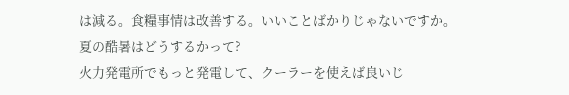は減る。食糧事情は改善する。いいことばかりじゃないですか。
夏の酷暑はどうするかって?
火力発電所でもっと発電して、クーラーを使えば良いじ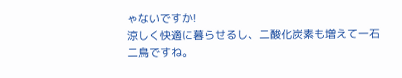ゃないですか!
涼しく快適に暮らせるし、二酸化炭素も増えて一石二鳥ですね。